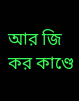আর জি কর কাণ্ডে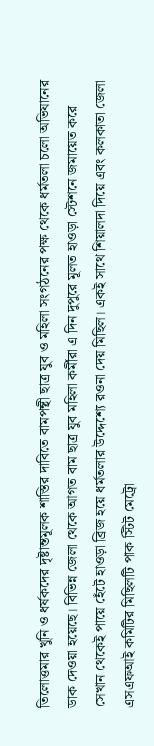তিলোত্তমার খুনি ও ধর্ষকদের দৃষ্টান্তমূলক শাস্তির দাবিতে বামপন্থী ছাত্র যুব ও মহিলা সংগঠনের পক্ষ থেকে ধর্মতলা চলো অভিযানের ডাক দেওয়া হয়েছে। বিভিন্ন জেলা থেকে আগত বাম ছাত্র যুব মহিলা কর্মীরা এ দিন দুপুরে মূলত হাওড়া স্টেশনে জমায়েত করে সেখান থেকেই পায়ে হেঁটে হাওড়া ব্রিজ হয়ে ধর্মতলার উদ্দেশ্যে রওনা দেয় মিছিল। একই সাথে শিয়ালদা দিয়ে এবং কলকাতা জেলা এসএফআই কমিটির মিছিলটি পাক স্টিট মেট্রো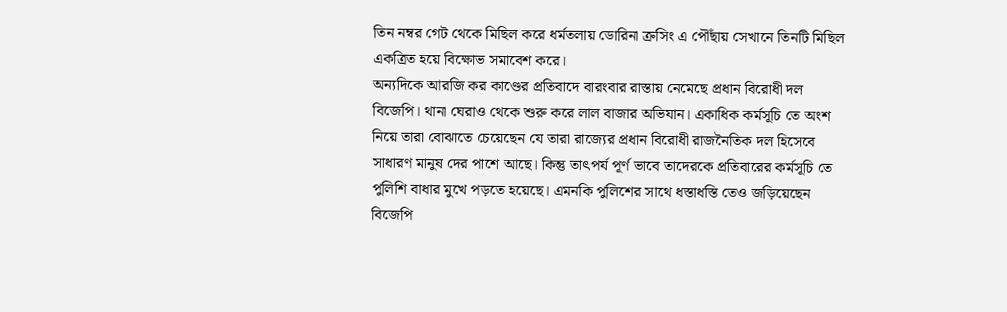তিন নম্বর গেট থেকে মিছিল করে ধর্মতলায় ডোরিনা ক্রসিং এ পৌঁছায় সেখানে তিনটি মিছিল একত্রিত হয়ে বিক্ষোভ সমাবেশ করে।
অন্যদিকে আরজি কর কাণ্ডের প্রতিবাদে বারংবার রাস্তায় নেমেছে প্রধান বিরোধী দল বিজেপি। থানা ঘেরাও থেকে শুরু করে লাল বাজার অভিযান। একাধিক কর্মসূচি তে অংশ নিয়ে তারা বোঝাতে চেয়েছেন যে তারা রাজ্যের প্রধান বিরোধী রাজনৈতিক দল হিসেবে সাধারণ মানুষ দের পাশে আছে। কিন্তু তাৎপর্য পূর্ণ ভাবে তাদেরকে প্রতিবারের কর্মসূচি তে পুলিশি বাধার মুখে পড়তে হয়েছে। এমনকি পুলিশের সাথে ধস্তাধস্তি তেও জড়িয়েছেন বিজেপি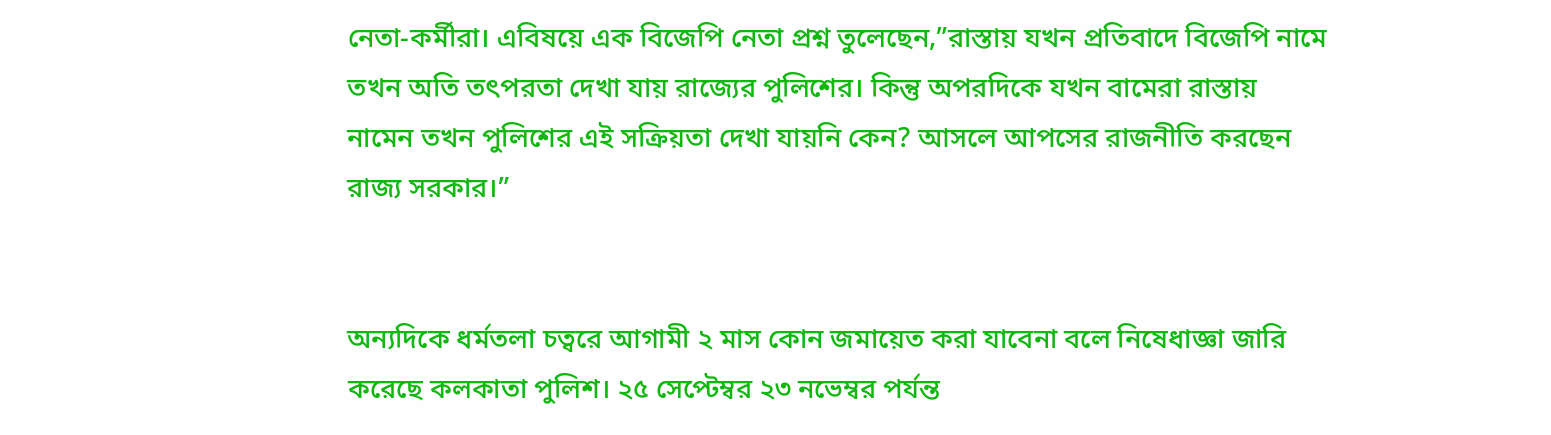নেতা-কর্মীরা। এবিষয়ে এক বিজেপি নেতা প্রশ্ন তুলেছেন,”রাস্তায় যখন প্রতিবাদে বিজেপি নামে তখন অতি তৎপরতা দেখা যায় রাজ্যের পুলিশের। কিন্তু অপরদিকে যখন বামেরা রাস্তায় নামেন তখন পুলিশের এই সক্রিয়তা দেখা যায়নি কেন? আসলে আপসের রাজনীতি করছেন রাজ্য সরকার।”


অন্যদিকে ধর্মতলা চত্বরে আগামী ২ মাস কোন জমায়েত করা যাবেনা বলে নিষেধাজ্ঞা জারি করেছে কলকাতা পুলিশ। ২৫ সেপ্টেম্বর ২৩ নভেম্বর পর্যন্ত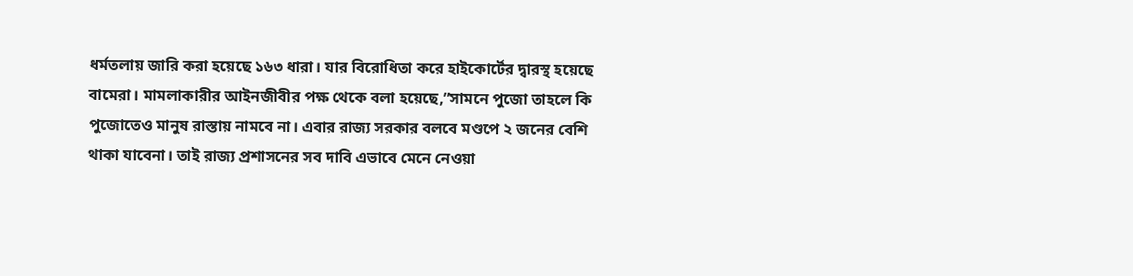ধর্মতলায় জারি করা হয়েছে ১৬৩ ধারা। যার বিরোধিতা করে হাইকোর্টের দ্বারস্থ হয়েছে বামেরা। মামলাকারীর আইনজীবীর পক্ষ থেকে বলা হয়েছে,”সামনে পুজো তাহলে কি পুজোতেও মানুষ রাস্তায় নামবে না। এবার রাজ্য সরকার বলবে মণ্ডপে ২ জনের বেশি থাকা যাবেনা। তাই রাজ্য প্রশাসনের সব দাবি এভাবে মেনে নেওয়া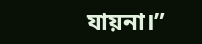যায়না।”